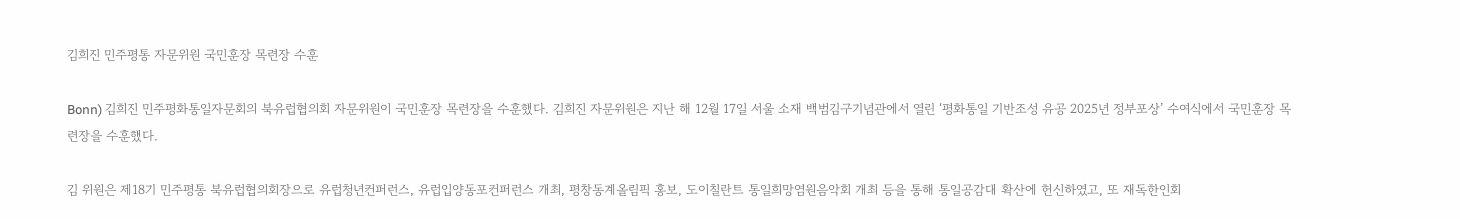김희진 민주평통 자문위원 국민훈장 목련장 수훈

Bonn) 김희진 민주평화통일자문회의 북유럽협의회 자문위원이 국민훈장 목련장을 수훈했다. 김희진 자문위원은 지난 해 12월 17일 서울 소재 백범김구기념관에서 열린 ‘평화통일 기반조성 유공 2025년 정부포상’ 수여식에서 국민훈장 목련장을 수훈했다.

김 위원은 제18기 민주평통 북유럽협의회장으로 유럽청년컨퍼런스, 유럽입양동포컨퍼런스 개최, 평창동계올림픽 홍보, 도이칠란트 통일희망염원음악회 개최 등을 통해 통일공감대 확산에 헌신하였고, 또 재독한인회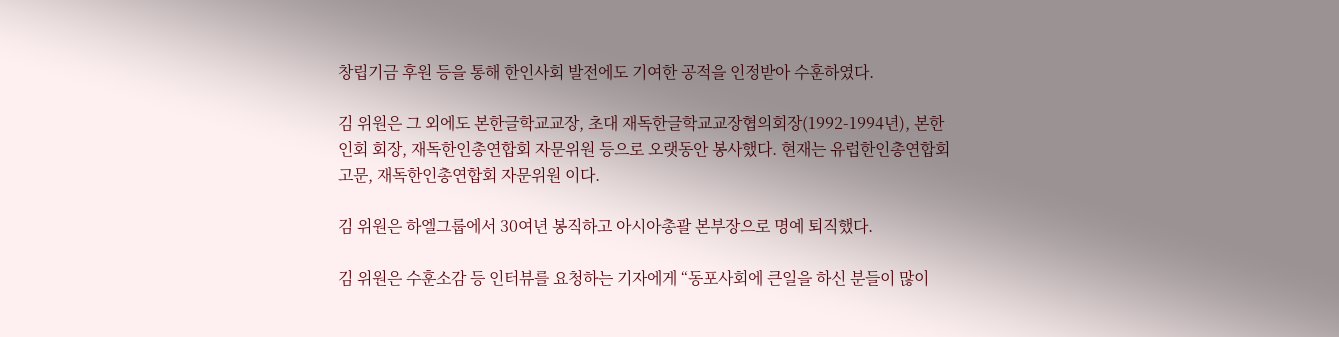창립기금 후원 등을 통해 한인사회 발전에도 기여한 공적을 인정받아 수훈하였다.

김 위원은 그 외에도 본한글학교교장, 초대 재독한글학교교장협의회장(1992-1994년), 본한인회 회장, 재독한인총연합회 자문위원 등으로 오랫동안 봉사했다. 현재는 유럽한인총연합회 고문, 재독한인총연합회 자문위원 이다.

김 위원은 하엘그룹에서 30여년 봉직하고 아시아총괄 본부장으로 명예 퇴직했다.

김 위원은 수훈소감 등 인터뷰를 요청하는 기자에게 “동포사회에 큰일을 하신 분들이 많이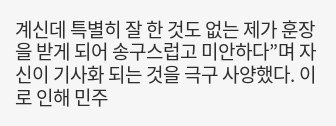계신데 특별히 잘 한 것도 없는 제가 훈장을 받게 되어 송구스럽고 미안하다”며 자신이 기사화 되는 것을 극구 사양했다. 이로 인해 민주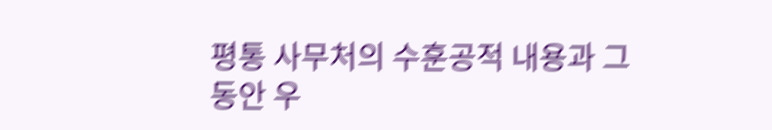평통 사무처의 수훈공적 내용과 그동안 우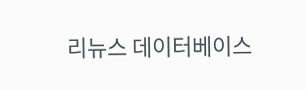리뉴스 데이터베이스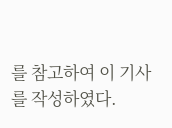를 참고하여 이 기사를 작성하였다.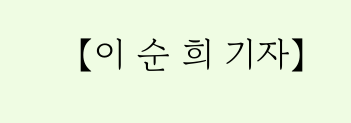【이 순 희 기자】